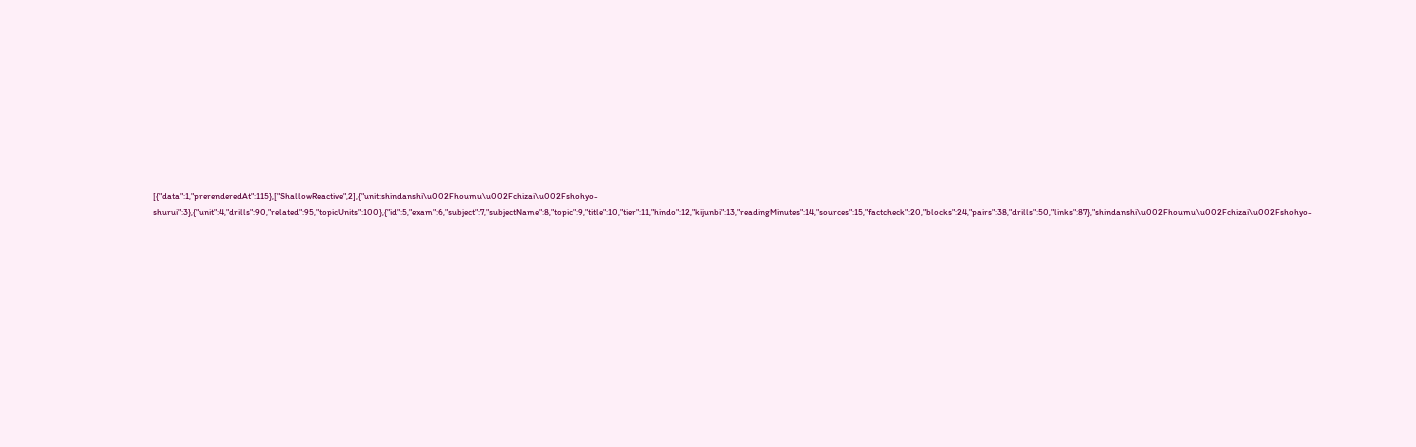[{"data":1,"prerenderedAt":115},["ShallowReactive",2],{"unit:shindanshi\u002Fhoumu\u002Fchizai\u002Fshohyo-shurui":3},{"unit":4,"drills":90,"related":95,"topicUnits":100},{"id":5,"exam":6,"subject":7,"subjectName":8,"topic":9,"title":10,"tier":11,"hindo":12,"kijunbi":13,"readingMinutes":14,"sources":15,"factcheck":20,"blocks":24,"pairs":38,"drills":50,"links":87},"shindanshi\u002Fhoumu\u002Fchizai\u002Fshohyo-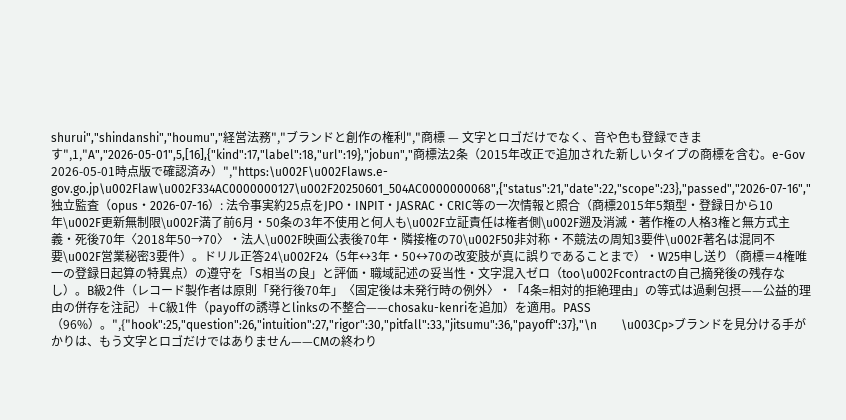shurui","shindanshi","houmu","経営法務","ブランドと創作の権利","商標 — 文字とロゴだけでなく、音や色も登録できます",1,"A","2026-05-01",5,[16],{"kind":17,"label":18,"url":19},"jobun","商標法2条（2015年改正で追加された新しいタイプの商標を含む。e-Gov 2026-05-01時点版で確認済み）","https:\u002F\u002Flaws.e-gov.go.jp\u002Flaw\u002F334AC0000000127\u002F20250601_504AC0000000068",{"status":21,"date":22,"scope":23},"passed","2026-07-16","独立監査（opus・2026-07-16）: 法令事実約25点をJPO・INPIT・JASRAC・CRIC等の一次情報と照合（商標2015年5類型・登録日から10年\u002F更新無制限\u002F満了前6月・50条の3年不使用と何人も\u002F立証責任は権者側\u002F遡及消滅・著作権の人格3権と無方式主義・死後70年〈2018年50→70〉・法人\u002F映画公表後70年・隣接権の70\u002F50非対称・不競法の周知3要件\u002F著名は混同不要\u002F営業秘密3要件）。ドリル正答24\u002F24（5年↔3年・50↔70の改変肢が真に誤りであることまで）・W25申し送り（商標＝4権唯一の登録日起算の特異点）の遵守を「S相当の良」と評価・職域記述の妥当性・文字混入ゼロ（too\u002Fcontractの自己摘発後の残存なし）。B級2件（レコード製作者は原則「発行後70年」〈固定後は未発行時の例外〉・「4条=相対的拒絶理由」の等式は過剰包摂——公益的理由の併存を注記）＋C級1件（payoffの誘導とlinksの不整合——chosaku-kenriを追加）を適用。PASS（96%）。",{"hook":25,"question":26,"intuition":27,"rigor":30,"pitfall":33,"jitsumu":36,"payoff":37},"\n        \u003Cp>ブランドを見分ける手がかりは、もう文字とロゴだけではありません——CMの終わり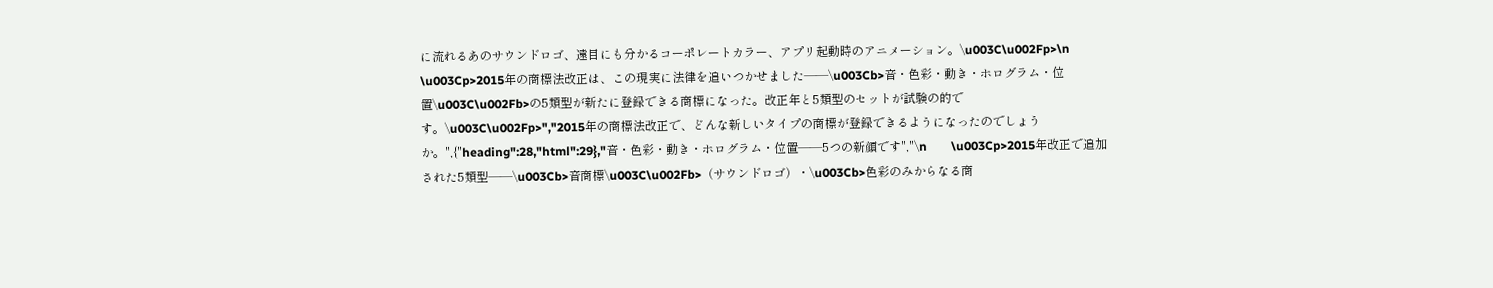に流れるあのサウンドロゴ、遠目にも分かるコーポレートカラー、アプリ起動時のアニメーション。\u003C\u002Fp>\n        \u003Cp>2015年の商標法改正は、この現実に法律を追いつかせました——\u003Cb>音・色彩・動き・ホログラム・位置\u003C\u002Fb>の5類型が新たに登録できる商標になった。改正年と5類型のセットが試験の的です。\u003C\u002Fp>","2015年の商標法改正で、どんな新しいタイプの商標が登録できるようになったのでしょうか。",{"heading":28,"html":29},"音・色彩・動き・ホログラム・位置——5つの新顔です","\n        \u003Cp>2015年改正で追加された5類型——\u003Cb>音商標\u003C\u002Fb>（サウンドロゴ）・\u003Cb>色彩のみからなる商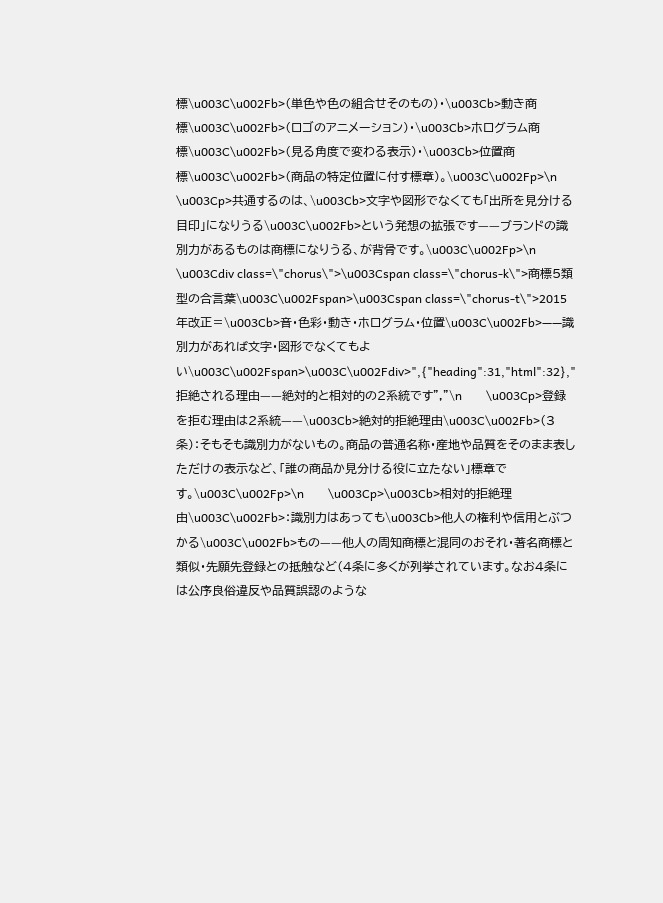標\u003C\u002Fb>（単色や色の組合せそのもの）・\u003Cb>動き商標\u003C\u002Fb>（ロゴのアニメーション）・\u003Cb>ホログラム商標\u003C\u002Fb>（見る角度で変わる表示）・\u003Cb>位置商標\u003C\u002Fb>（商品の特定位置に付す標章）。\u003C\u002Fp>\n        \u003Cp>共通するのは、\u003Cb>文字や図形でなくても「出所を見分ける目印」になりうる\u003C\u002Fb>という発想の拡張です——ブランドの識別力があるものは商標になりうる、が背骨です。\u003C\u002Fp>\n        \u003Cdiv class=\"chorus\">\u003Cspan class=\"chorus-k\">商標5類型の合言葉\u003C\u002Fspan>\u003Cspan class=\"chorus-t\">2015年改正＝\u003Cb>音・色彩・動き・ホログラム・位置\u003C\u002Fb>——識別力があれば文字・図形でなくてもよい\u003C\u002Fspan>\u003C\u002Fdiv>",{"heading":31,"html":32},"拒絶される理由——絶対的と相対的の2系統です","\n        \u003Cp>登録を拒む理由は2系統——\u003Cb>絶対的拒絶理由\u003C\u002Fb>（3条）：そもそも識別力がないもの。商品の普通名称・産地や品質をそのまま表しただけの表示など、「誰の商品か見分ける役に立たない」標章です。\u003C\u002Fp>\n        \u003Cp>\u003Cb>相対的拒絶理由\u003C\u002Fb>：識別力はあっても\u003Cb>他人の権利や信用とぶつかる\u003C\u002Fb>もの——他人の周知商標と混同のおそれ・著名商標と類似・先願先登録との抵触など（4条に多くが列挙されています。なお4条には公序良俗違反や品質誤認のような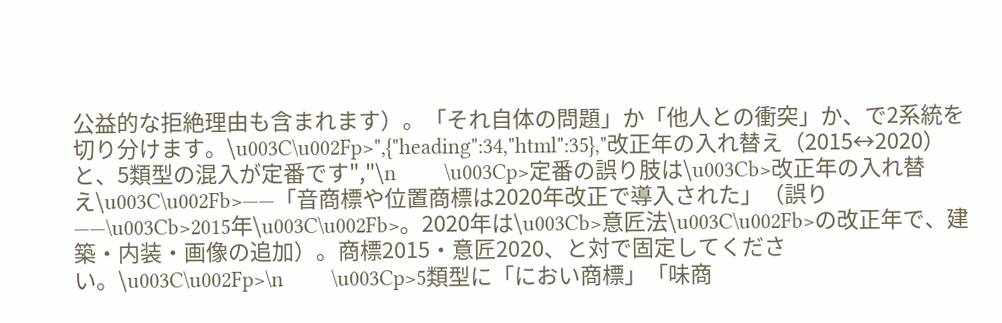公益的な拒絶理由も含まれます）。「それ自体の問題」か「他人との衝突」か、で2系統を切り分けます。\u003C\u002Fp>",{"heading":34,"html":35},"改正年の入れ替え（2015↔2020）と、5類型の混入が定番です","\n        \u003Cp>定番の誤り肢は\u003Cb>改正年の入れ替え\u003C\u002Fb>——「音商標や位置商標は2020年改正で導入された」（誤り——\u003Cb>2015年\u003C\u002Fb>。2020年は\u003Cb>意匠法\u003C\u002Fb>の改正年で、建築・内装・画像の追加）。商標2015・意匠2020、と対で固定してください。\u003C\u002Fp>\n        \u003Cp>5類型に「におい商標」「味商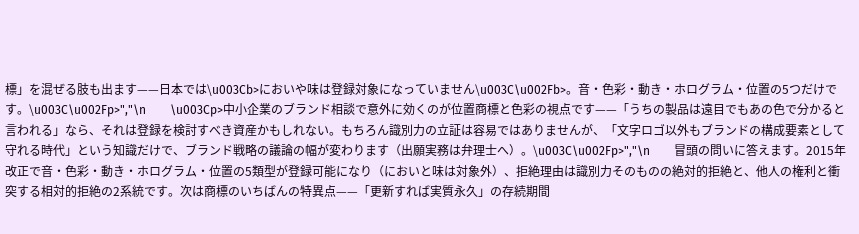標」を混ぜる肢も出ます——日本では\u003Cb>においや味は登録対象になっていません\u003C\u002Fb>。音・色彩・動き・ホログラム・位置の5つだけです。\u003C\u002Fp>","\n        \u003Cp>中小企業のブランド相談で意外に効くのが位置商標と色彩の視点です——「うちの製品は遠目でもあの色で分かると言われる」なら、それは登録を検討すべき資産かもしれない。もちろん識別力の立証は容易ではありませんが、「文字ロゴ以外もブランドの構成要素として守れる時代」という知識だけで、ブランド戦略の議論の幅が変わります（出願実務は弁理士へ）。\u003C\u002Fp>","\n        冒頭の問いに答えます。2015年改正で音・色彩・動き・ホログラム・位置の5類型が登録可能になり（においと味は対象外）、拒絶理由は識別力そのものの絶対的拒絶と、他人の権利と衝突する相対的拒絶の2系統です。次は商標のいちばんの特異点——「更新すれば実質永久」の存続期間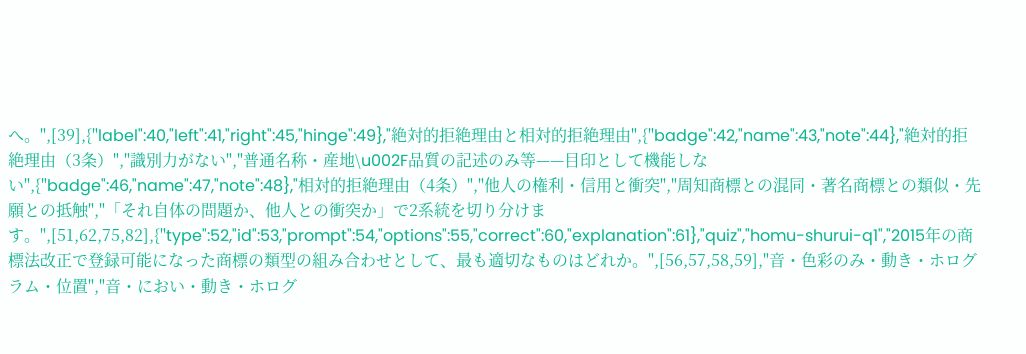へ。",[39],{"label":40,"left":41,"right":45,"hinge":49},"絶対的拒絶理由と相対的拒絶理由",{"badge":42,"name":43,"note":44},"絶対的拒絶理由（3条）","識別力がない","普通名称・産地\u002F品質の記述のみ等——目印として機能しない",{"badge":46,"name":47,"note":48},"相対的拒絶理由（4条）","他人の権利・信用と衝突","周知商標との混同・著名商標との類似・先願との抵触","「それ自体の問題か、他人との衝突か」で2系統を切り分けます。",[51,62,75,82],{"type":52,"id":53,"prompt":54,"options":55,"correct":60,"explanation":61},"quiz","homu-shurui-q1","2015年の商標法改正で登録可能になった商標の類型の組み合わせとして、最も適切なものはどれか。",[56,57,58,59],"音・色彩のみ・動き・ホログラム・位置","音・におい・動き・ホログ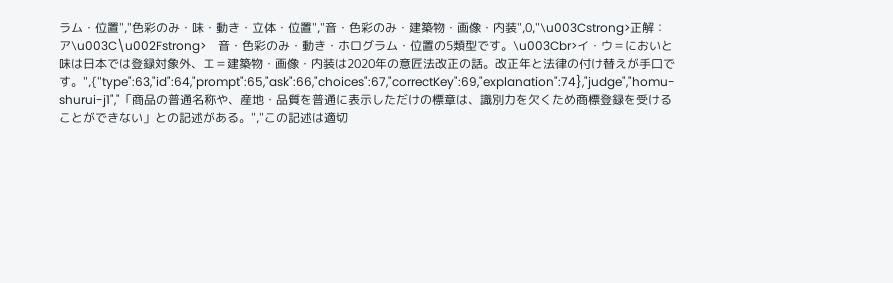ラム・位置","色彩のみ・味・動き・立体・位置","音・色彩のみ・建築物・画像・内装",0,"\u003Cstrong>正解：ア\u003C\u002Fstrong>　音・色彩のみ・動き・ホログラム・位置の5類型です。\u003Cbr>イ・ウ＝においと味は日本では登録対象外、エ＝建築物・画像・内装は2020年の意匠法改正の話。改正年と法律の付け替えが手口です。",{"type":63,"id":64,"prompt":65,"ask":66,"choices":67,"correctKey":69,"explanation":74},"judge","homu-shurui-j1","「商品の普通名称や、産地・品質を普通に表示しただけの標章は、識別力を欠くため商標登録を受けることができない」との記述がある。","この記述は適切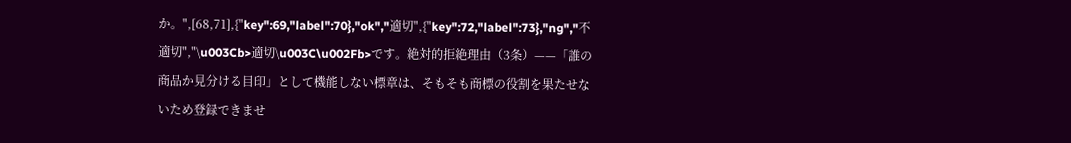か。",[68,71],{"key":69,"label":70},"ok","適切",{"key":72,"label":73},"ng","不適切","\u003Cb>適切\u003C\u002Fb>です。絶対的拒絶理由（3条）——「誰の商品か見分ける目印」として機能しない標章は、そもそも商標の役割を果たせないため登録できませ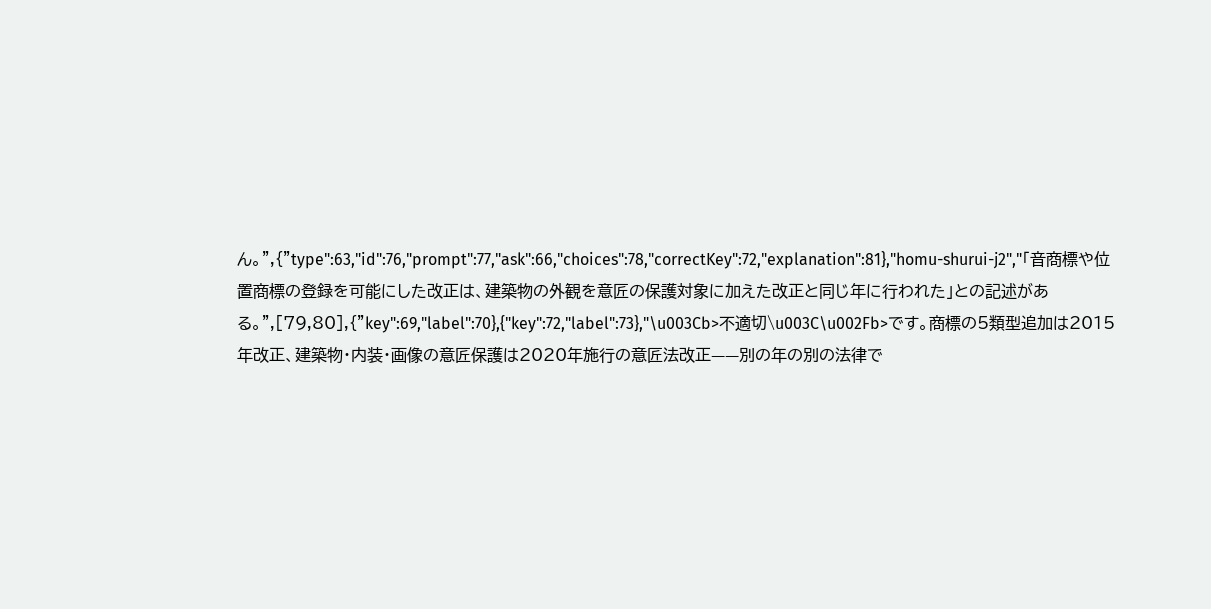ん。",{"type":63,"id":76,"prompt":77,"ask":66,"choices":78,"correctKey":72,"explanation":81},"homu-shurui-j2","「音商標や位置商標の登録を可能にした改正は、建築物の外観を意匠の保護対象に加えた改正と同じ年に行われた」との記述がある。",[79,80],{"key":69,"label":70},{"key":72,"label":73},"\u003Cb>不適切\u003C\u002Fb>です。商標の5類型追加は2015年改正、建築物・内装・画像の意匠保護は2020年施行の意匠法改正——別の年の別の法律で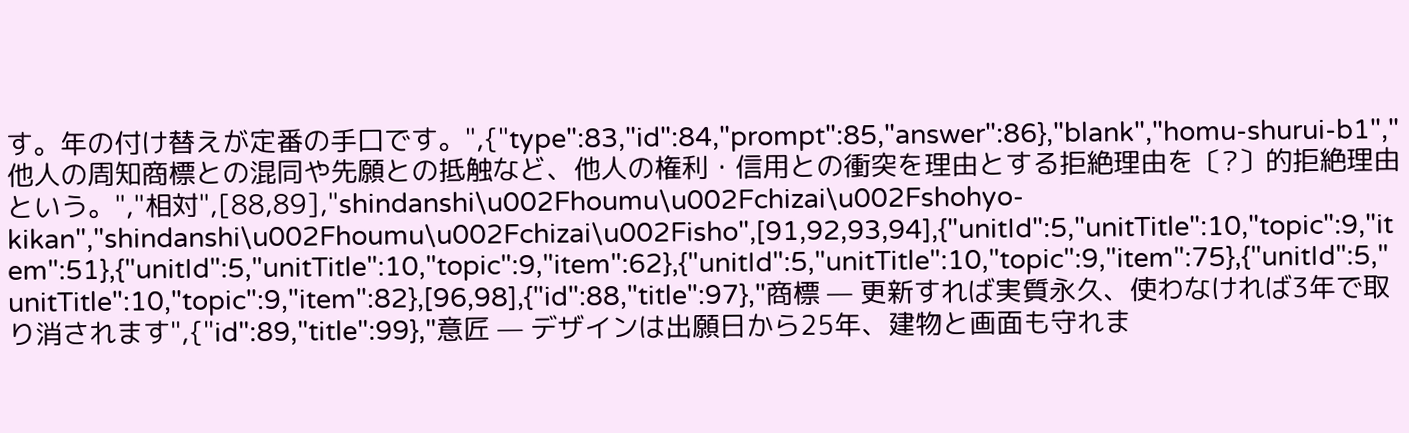す。年の付け替えが定番の手口です。",{"type":83,"id":84,"prompt":85,"answer":86},"blank","homu-shurui-b1","他人の周知商標との混同や先願との抵触など、他人の権利・信用との衝突を理由とする拒絶理由を〔?〕的拒絶理由という。","相対",[88,89],"shindanshi\u002Fhoumu\u002Fchizai\u002Fshohyo-kikan","shindanshi\u002Fhoumu\u002Fchizai\u002Fisho",[91,92,93,94],{"unitId":5,"unitTitle":10,"topic":9,"item":51},{"unitId":5,"unitTitle":10,"topic":9,"item":62},{"unitId":5,"unitTitle":10,"topic":9,"item":75},{"unitId":5,"unitTitle":10,"topic":9,"item":82},[96,98],{"id":88,"title":97},"商標 — 更新すれば実質永久、使わなければ3年で取り消されます",{"id":89,"title":99},"意匠 — デザインは出願日から25年、建物と画面も守れま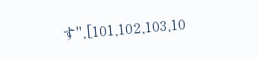す",[101,102,103,10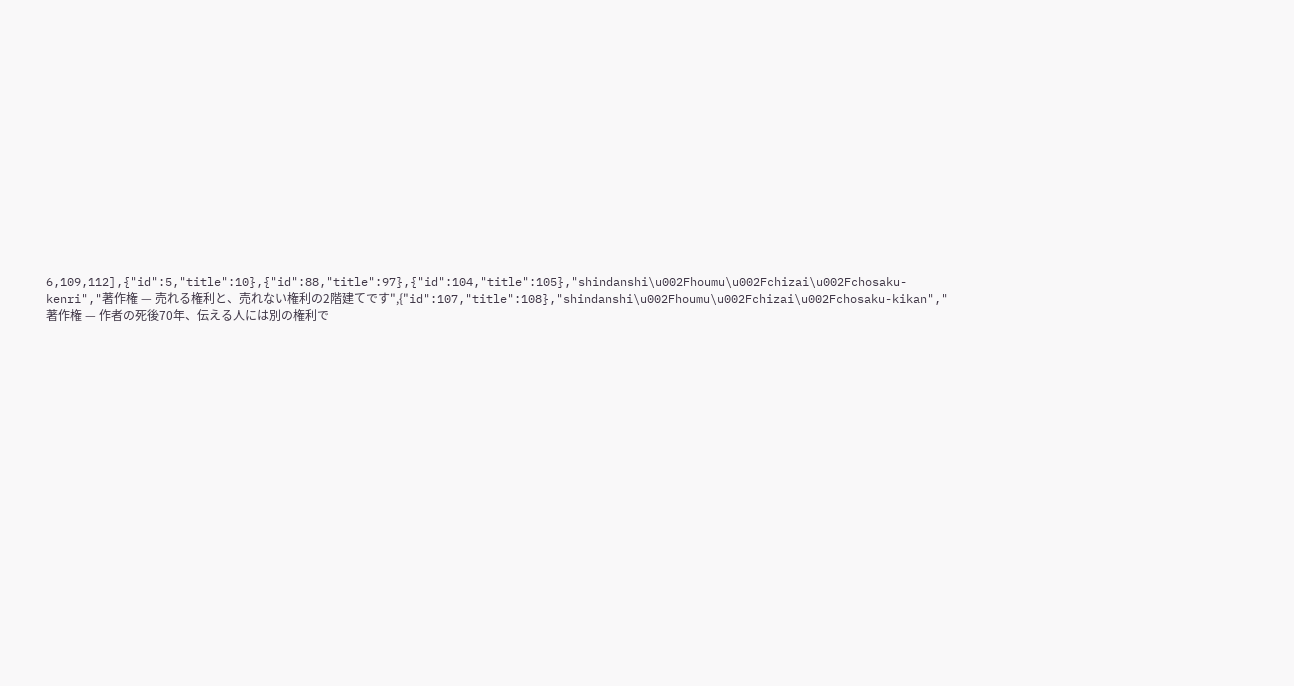6,109,112],{"id":5,"title":10},{"id":88,"title":97},{"id":104,"title":105},"shindanshi\u002Fhoumu\u002Fchizai\u002Fchosaku-kenri","著作権 — 売れる権利と、売れない権利の2階建てです",{"id":107,"title":108},"shindanshi\u002Fhoumu\u002Fchizai\u002Fchosaku-kikan","著作権 — 作者の死後70年、伝える人には別の権利で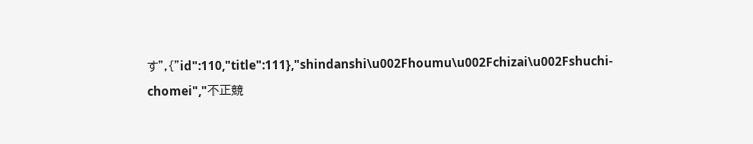す",{"id":110,"title":111},"shindanshi\u002Fhoumu\u002Fchizai\u002Fshuchi-chomei","不正競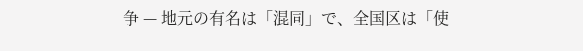争 — 地元の有名は「混同」で、全国区は「使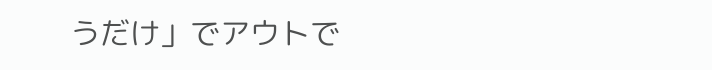うだけ」でアウトで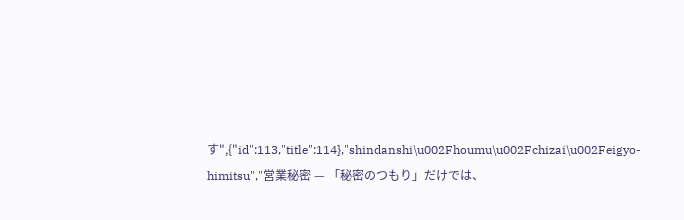す",{"id":113,"title":114},"shindanshi\u002Fhoumu\u002Fchizai\u002Feigyo-himitsu","営業秘密 — 「秘密のつもり」だけでは、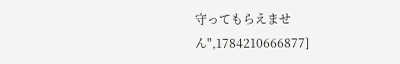守ってもらえません",1784210666877]